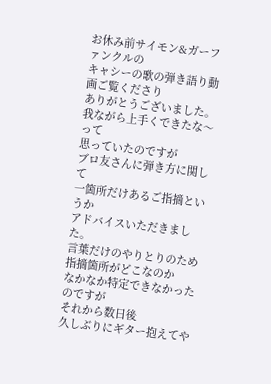お休み前サイモン&ガーファンクルの
キャシーの歌の弾き語り動画ご覧くださり
ありがとうございました。
我ながら上手くできたな〜って
思っていたのですが
ブロ友さんに弾き方に関して
一箇所だけあるご指摘というか
アドバイスいただきました。
言葉だけのやりとりのため
指摘箇所がどこなのか
なかなか特定できなかったのですが
それから数日後
久しぶりにギター抱えてや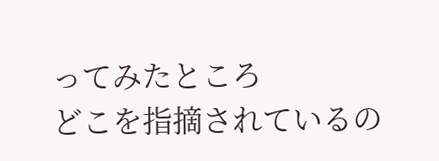ってみたところ
どこを指摘されているの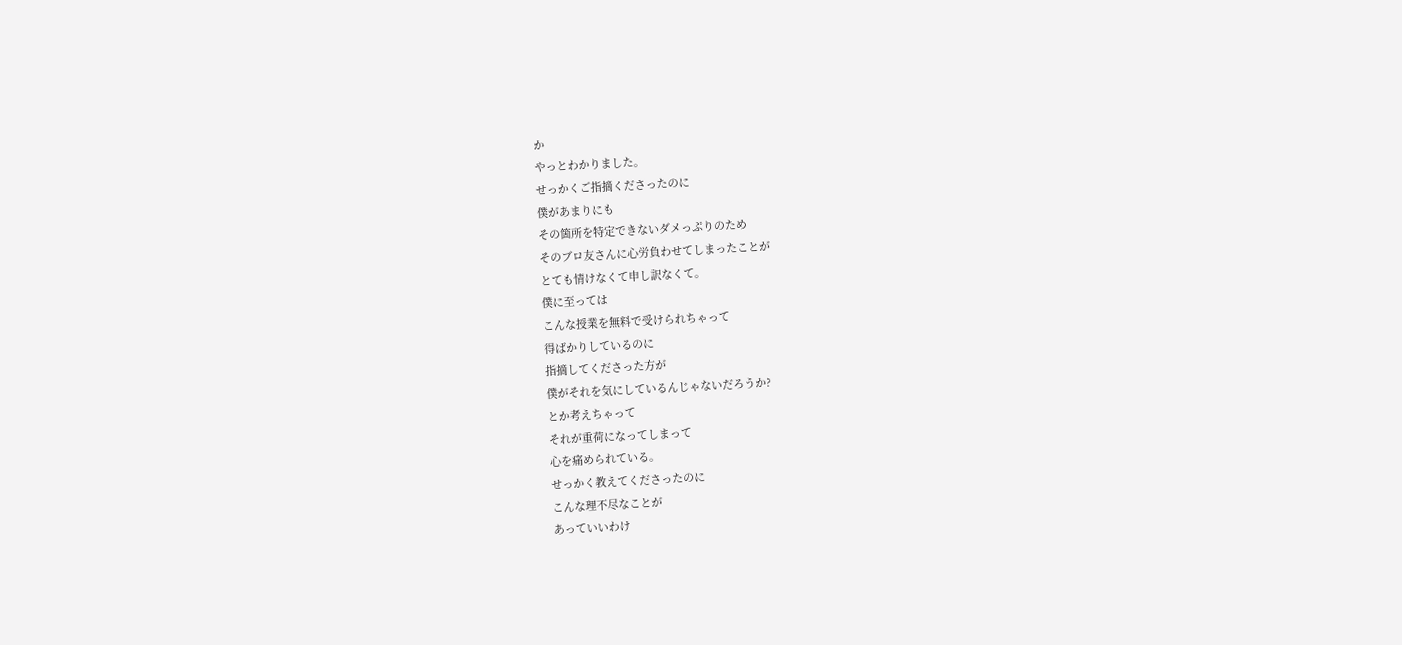か
やっとわかりました。
せっかくご指摘くださったのに
僕があまりにも
その箇所を特定できないダメっぷりのため
そのブロ友さんに心労負わせてしまったことが
とても情けなくて申し訳なくて。
僕に至っては
こんな授業を無料で受けられちゃって
得ばかりしているのに
指摘してくださった方が
僕がそれを気にしているんじゃないだろうか?
とか考えちゃって
それが重荷になってしまって
心を痛められている。
せっかく教えてくださったのに
こんな理不尽なことが
あっていいわけ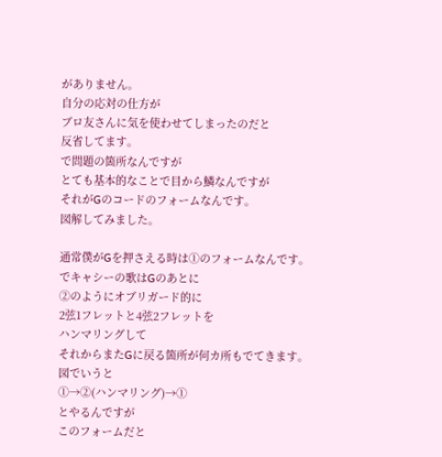がありません。
自分の応対の仕方が
ブロ友さんに気を使わせてしまったのだと
反省してます。
で問題の箇所なんですが
とても基本的なことで目から鱗なんですが
それがGのコードのフォームなんです。
図解してみました。

通常僕がGを押さえる時は①のフォームなんです。
でキャシーの歌はGのあとに
②のようにオブリガード的に
2弦1フレットと4弦2フレットを
ハンマリングして
それからまたGに戻る箇所が何カ所もでてきます。
図でいうと
①→②(ハンマリング)→①
とやるんですが
このフォームだと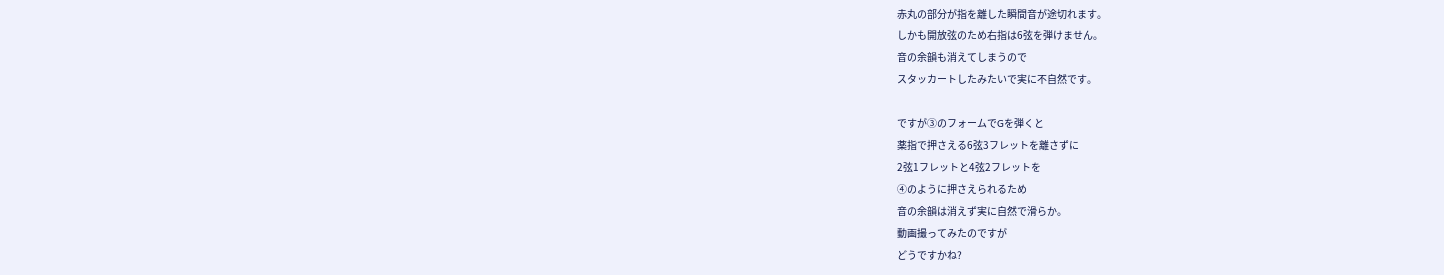赤丸の部分が指を離した瞬間音が途切れます。
しかも開放弦のため右指は6弦を弾けません。
音の余韻も消えてしまうので
スタッカートしたみたいで実に不自然です。

ですが③のフォームでGを弾くと
薬指で押さえる6弦3フレットを離さずに
2弦1フレットと4弦2フレットを
④のように押さえられるため
音の余韻は消えず実に自然で滑らか。
動画撮ってみたのですが
どうですかね?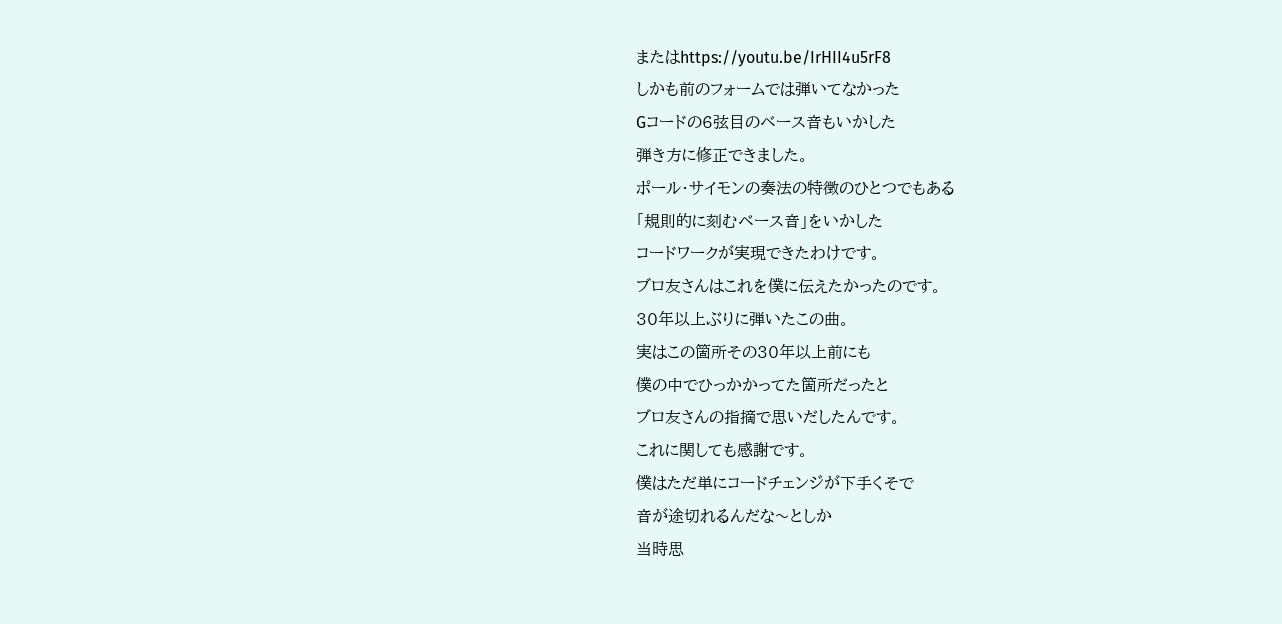またはhttps://youtu.be/IrHII4u5rF8
しかも前のフォームでは弾いてなかった
Gコードの6弦目のベース音もいかした
弾き方に修正できました。
ポール・サイモンの奏法の特徴のひとつでもある
「規則的に刻むベース音」をいかした
コードワークが実現できたわけです。
ブロ友さんはこれを僕に伝えたかったのです。
30年以上ぶりに弾いたこの曲。
実はこの箇所その30年以上前にも
僕の中でひっかかってた箇所だったと
ブロ友さんの指摘で思いだしたんです。
これに関しても感謝です。
僕はただ単にコードチェンジが下手くそで
音が途切れるんだな〜としか
当時思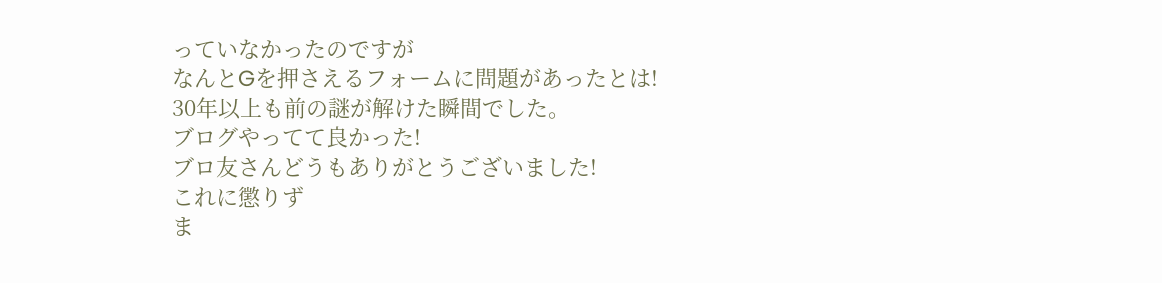っていなかったのですが
なんとGを押さえるフォームに問題があったとは!
30年以上も前の謎が解けた瞬間でした。
ブログやってて良かった!
ブロ友さんどうもありがとうございました!
これに懲りず
ま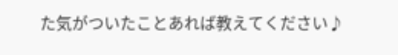た気がついたことあれば教えてください♪